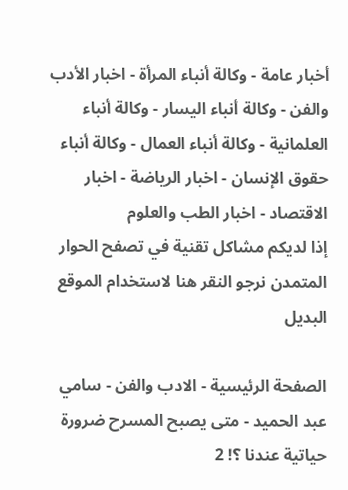أخبار عامة - وكالة أنباء المرأة - اخبار الأدب والفن - وكالة أنباء اليسار - وكالة أنباء العلمانية - وكالة أنباء العمال - وكالة أنباء حقوق الإنسان - اخبار الرياضة - اخبار الاقتصاد - اخبار الطب والعلوم
إذا لديكم مشاكل تقنية في تصفح الحوار المتمدن نرجو النقر هنا لاستخدام الموقع البديل

الصفحة الرئيسية - الادب والفن - سامي عبد الحميد - متى يصبح المسرح ضرورة حياتية عندنا ؟! 2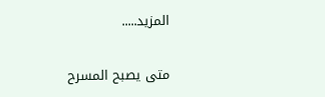المزيد.....

متى يصبح المسرح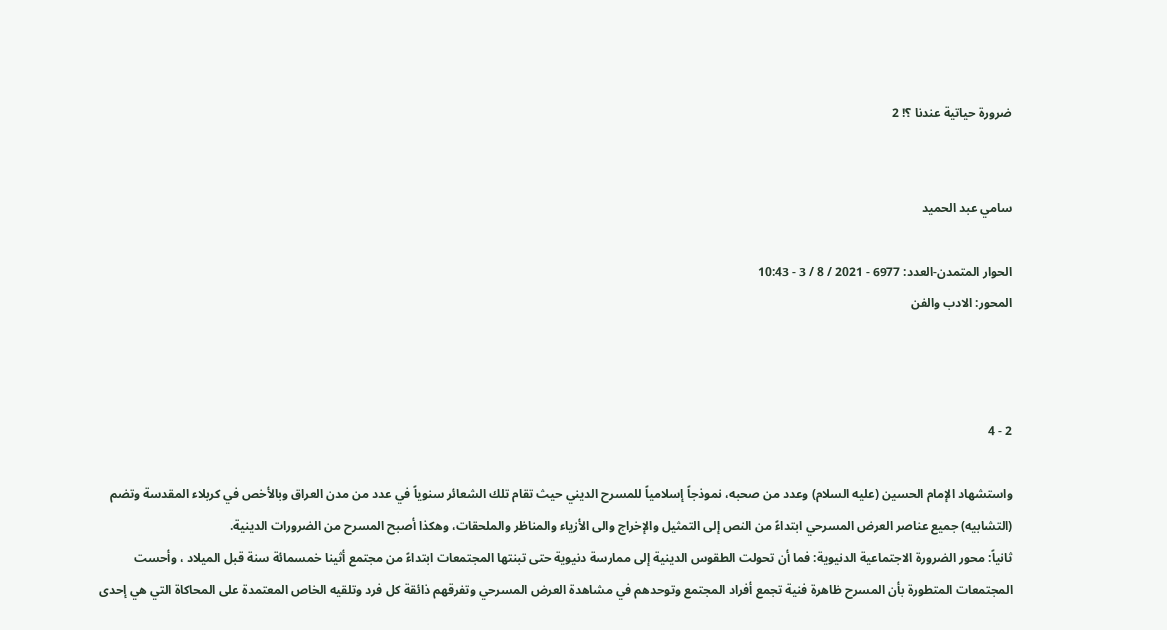ضرورة حياتية عندنا ؟! 2


سامي عبد الحميد

الحوار المتمدن-العدد: 6977 - 2021 / 8 / 3 - 10:43
المحور: الادب والفن



2 - 4

واستشهاد الإمام الحسين (عليه السلام) وعدد من صحبه، نموذجاً إسلامياً للمسرح الديني حيث تقام تلك الشعائر سنوياً في عدد من مدن العراق وبالأخص في كربلاء المقدسة وتضم (التشابيه) جميع عناصر العرض المسرحي ابتداءً من النص إلى التمثيل والإخراج والى الأزياء والمناظر والملحقات، وهكذا أصبح المسرح من الضرورات الدينية.
ثانياً: محور الضرورة الاجتماعية الدنيوية: فما أن تحولت الطقوس الدينية إلى ممارسة دنيوية حتى تبنتها المجتمعات ابتداءً من مجتمع أثينا خمسمائة سنة قبل الميلاد ، وأحست المجتمعات المتطورة بأن المسرح ظاهرة فنية تجمع أفراد المجتمع وتوحدهم في مشاهدة العرض المسرحي وتفرقهم ذائقة كل فرد وتلقيه الخاص المعتمدة على المحاكاة التي هي إحدى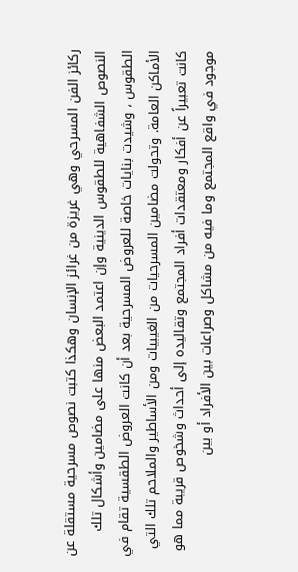ركائز الفن المسرحي وهي غريزة من غرائز الإنسان وهكذا كتبت نصوص مسرحية مستقلة عن النصوص الشفاهية للطقوس الدينية وإن اعتمد البعض منها على مضامين وأشكال تلك الطقوس ، وشيدت بنايات خاصة للعروض المسرحية بعد أن كانت العروض الطقسية تقام في الأماكن العامة. وتحولت مضامين المسرحيات من الغيبيات ومن الأساطير والملاحم تلك التي كانت تعبيراً عن أفكار ومعتقدات أفراد المجتمع وتقاليده إلى أحداث وشخوص قريبة مما هو موجود في واقع المجتمع وما فيه من مشاكل وصراعات بين الأفراد أو بين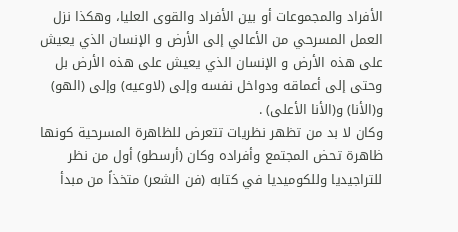الأفراد والمجموعات أو بين الأفراد والقوى العليا، وهكذا نزل العمل المسرحي من الأعالي إلى الأرض و الإنسان الذي يعيش على هذه الأرض و الإنسان الذي يعيش على هذه الأرض بل وحتى إلى أعماقه ودواخل نفسه وإلى (لاوعيه) وإلى (الهو) و(الأنا) و(الأنا الأعلى) .
وكان لا بد من تظهر نظريات تتعرض للظاهرة المسرحية كونها ظاهرة تحض المجتمع وأفراده وكان (أرسطو) أول من نظر للتراجيديا وللكوميديا في كتابه (فن الشعر) متخذاً من مبدأ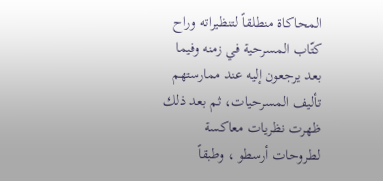المحاكاة منطلقاً لتنظيراته وراح كتّاب المسرحية في زمنه وفيما بعد يرجعون إليه عند ممارستهم تأليف المسرحيات، ثم بعد ذلك ظهرت نظريات معاكسة لطروحات أرسطو ، وطبقاً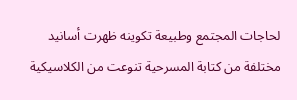لحاجات المجتمع وطبيعة تكوينه ظهرت أسانيد مختلفة من كتابة المسرحية تنوعت من الكلاسيكية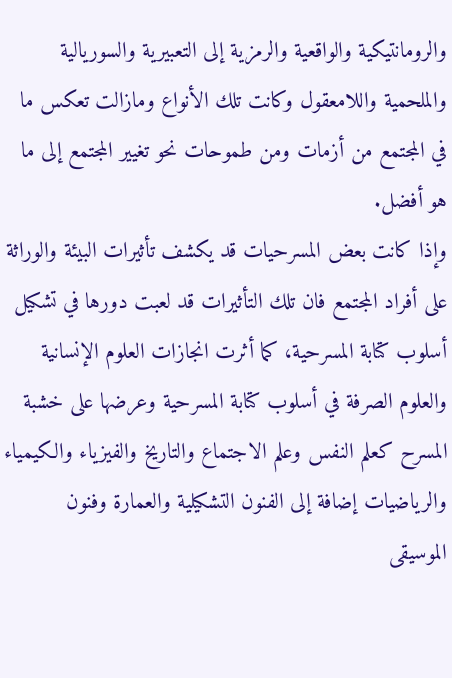والرومانتيكية والواقعية والرمزية إلى التعبيرية والسوريالية والملحمية واللامعقول وكانت تلك الأنواع ومازالت تعكس ما في المجتمع من أزمات ومن طموحات نحو تغيير المجتمع إلى ما هو أفضل.
وإذا كانت بعض المسرحيات قد يكشف تأثيرات البيئة والوراثة على أفراد المجتمع فان تلك التأثيرات قد لعبت دورها في تشكيل أسلوب كتابة المسرحية، كما أثرت انجازات العلوم الإنسانية والعلوم الصرفة في أسلوب كتابة المسرحية وعرضها على خشبة المسرح كعلم النفس وعلم الاجتماع والتاريخ والفيزياء والكيمياء والرياضيات إضافة إلى الفنون التشكيلية والعمارة وفنون الموسيقى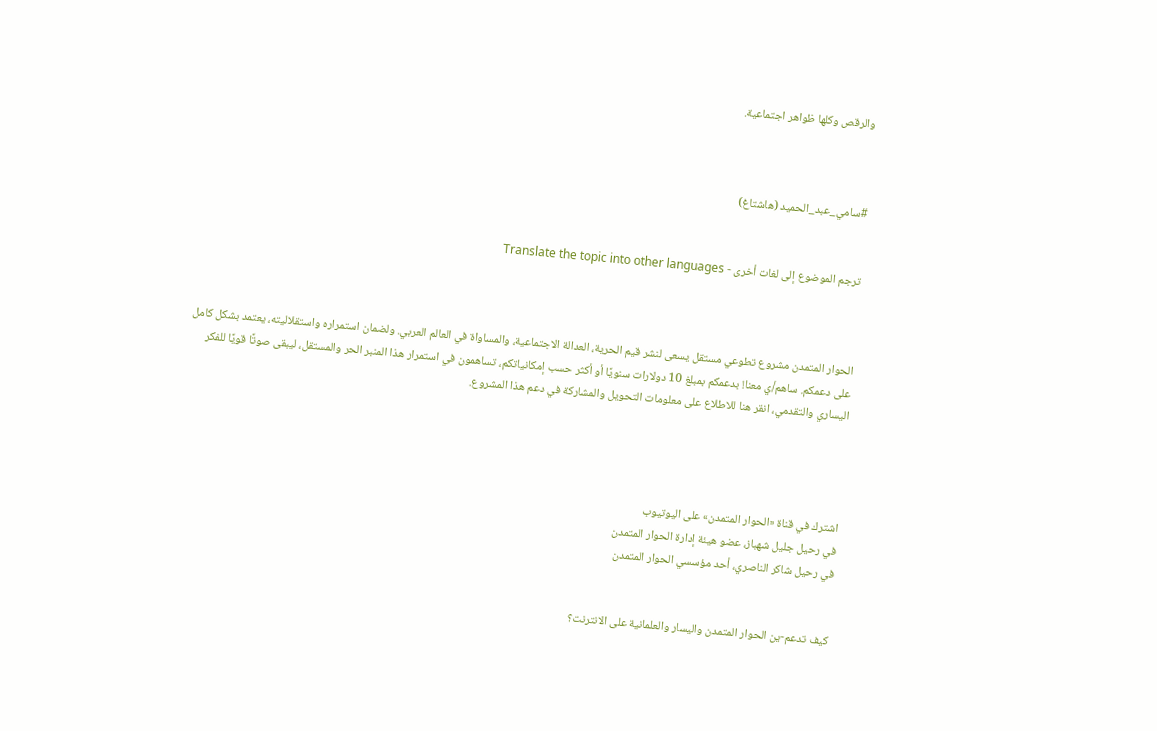والرقص وكلها ظواهر اجتماعية.



#سامي_عبد_الحميد (هاشتاغ)


ترجم الموضوع إلى لغات أخرى - Translate the topic into other languages



الحوار المتمدن مشروع تطوعي مستقل يسعى لنشر قيم الحرية، العدالة الاجتماعية، والمساواة في العالم العربي. ولضمان استمراره واستقلاليته، يعتمد بشكل كامل على دعمكم. ساهم/ي معنا! بدعمكم بمبلغ 10 دولارات سنويًا أو أكثر حسب إمكانياتكم، تساهمون في استمرار هذا المنبر الحر والمستقل، ليبقى صوتًا قويًا للفكر اليساري والتقدمي، انقر هنا للاطلاع على معلومات التحويل والمشاركة في دعم هذا المشروع.




اشترك في قناة «الحوار المتمدن» على اليوتيوب
في رحيل جليل شهباز، عضو هيئة إدارة الحوار المتمدن
في رحيل شاكر الناصري، أحد مؤسسي الحوار المتمدن


كيف تدعم-ين الحوار المتمدن واليسار والعلمانية على الانترنت؟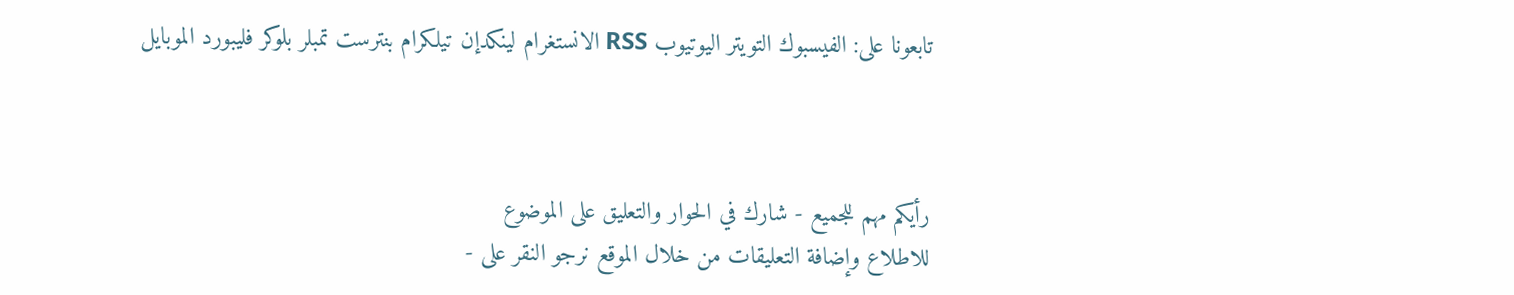تابعونا على: الفيسبوك التويتر اليوتيوب RSS الانستغرام لينكدإن تيلكرام بنترست تمبلر بلوكر فليبورد الموبايل



رأيكم مهم للجميع - شارك في الحوار والتعليق على الموضوع
للاطلاع وإضافة التعليقات من خلال الموقع نرجو النقر على -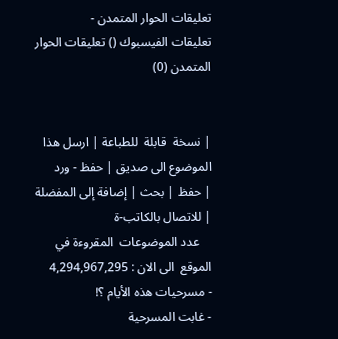تعليقات الحوار المتمدن -
تعليقات الفيسبوك () تعليقات الحوار المتمدن (0)


| نسخة  قابلة  للطباعة | ارسل هذا الموضوع الى صديق | حفظ - ورد
| حفظ | بحث | إضافة إلى المفضلة | للاتصال بالكاتب-ة
    عدد الموضوعات  المقروءة في الموقع  الى الان : 4,294,967,295
- مسرحيات هذه الأيام ؟!
- غابت المسرحية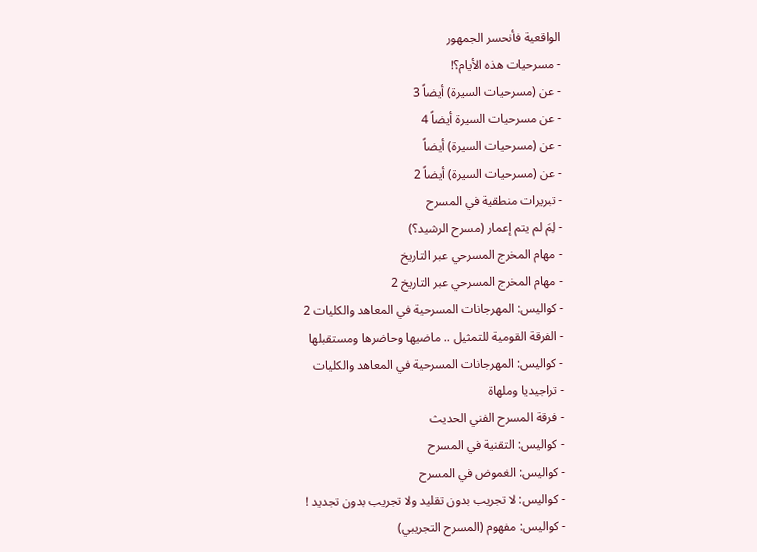الواقعية فأنحسر الجمهور
- مسرحيات هذه الأيام؟!
- عن (مسرحيات السيرة) أيضاً 3
- عن مسرحيات السيرة أيضاً 4
- عن (مسرحيات السيرة) أيضاً
- عن (مسرحيات السيرة) أيضاً 2
- تبريرات منطقية في المسرح
- لِمَ لم يتم إعمار (مسرح الرشيد؟)
- مهام المخرج المسرحي عبر التاريخ
- مهام المخرج المسرحي عبر التاريخ 2
- كواليس: المهرجانات المسرحية في المعاهد والكليات 2
- الفرقة القومية للتمثيل .. ماضيها وحاضرها ومستقبلها
- كواليس: المهرجانات المسرحية في المعاهد والكليات
- تراجيديا وملهاة
- فرقة المسرح الفني الحديث
- كواليس: التقنية في المسرح
- كواليس: الغموض في المسرح
- كواليس: لا تجريب بدون تقليد ولا تجريب بدون تجديد !
- كواليس: مفهوم (المسرح التجريبي)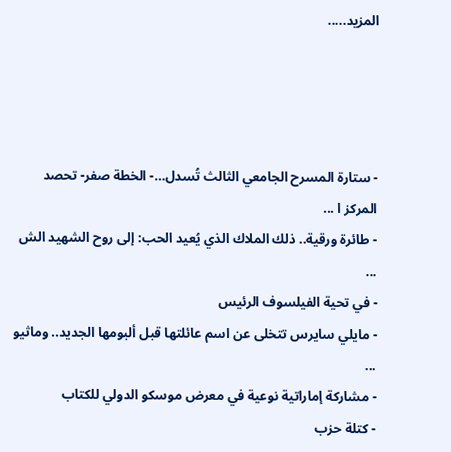المزيد.....




- ستارة المسرح الجامعي الثالث تُسدل…- الخطة صفر- تحصد المركز ا ...
- طائرة ورقية.. ذلك الملاك الذي يُعيد الحب: إلى روح الشهيد الش ...
- في تحية الفيلسوف الرئيس
- مايلي سايرس تتخلى عن اسم عائلتها قبل ألبومها الجديد.. وماثيو ...
- مشاركة إماراتية نوعية في معرض موسكو الدولي للكتاب
- كتلة حزب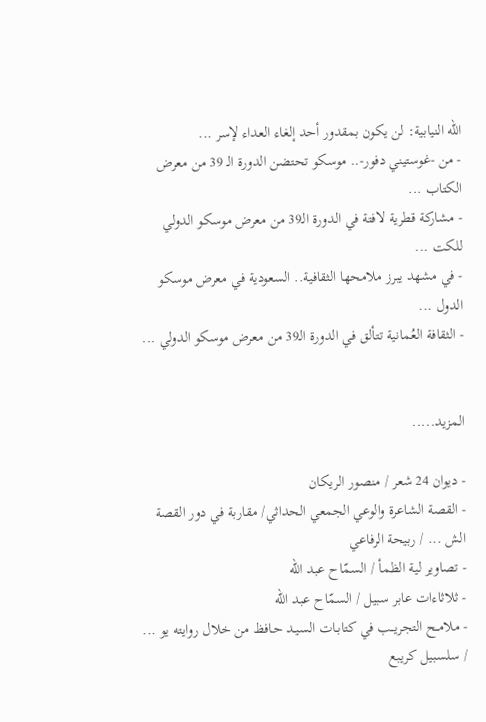الله النيابية: لن يكون بمقدور أحد إلغاء العداء لإسر ...
- من -غوستيني دفور-.. موسكو تحتضن الدورة الـ 39 من معرض الكتاب ...
- مشاركة قطرية لافتة في الدورة الـ39 من معرض موسكو الدولي للكت ...
- في مشهد يبرز ملامحها الثقافية.. السعودية في معرض موسكو الدول ...
- الثقافة العُمانية تتألق في الدورة الـ39 من معرض موسكو الدولي ...


المزيد.....

- ديوان 24 شعر / منصور الريكان
- القصة الشاعرة والوعي الجمعي الحداثي/ مقاربة في دور القصة الش ... / ربيحة الرفاعي
- تصاوير لية الظمأ / السمّاح عبد الله
- ثلاثاءات عابر سبيل / السمّاح عبد الله
- ملامــح التجريــب في كتابـات السيـد حـافظ من خلال روايته يو ... / سلسبيل كريبع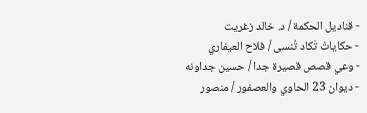- قناديل الحكمة / د. خالد زغريت
- حكاياتْ تَكاد تُنسى / فلاح العيفاري
- وعي قصص قصيرة جدا / حسين جداونه
- ديوان 23 الحاوي والعصفور / منصور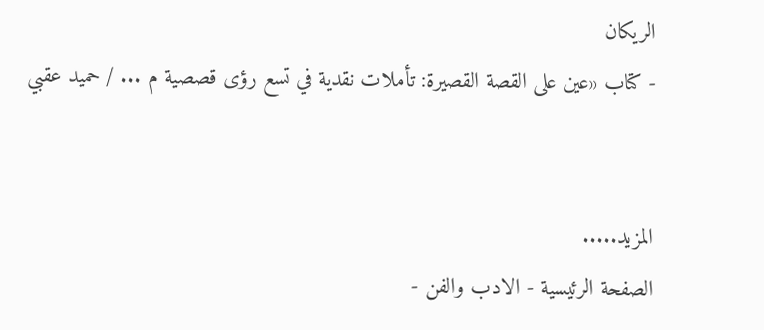الريكان
- كتاب «عين على القصة القصيرة: تأملات نقدية في تسع رؤى قصصية م ... / حميد عقبي


المزيد.....
الصفحة الرئيسية - الادب والفن -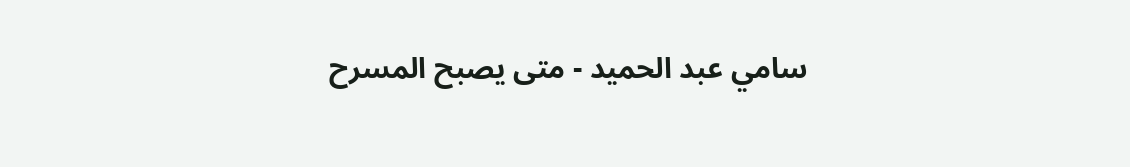سامي عبد الحميد - متى يصبح المسرح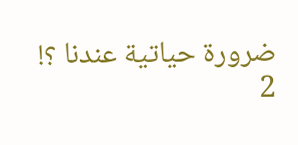ضرورة حياتية عندنا ؟! 2